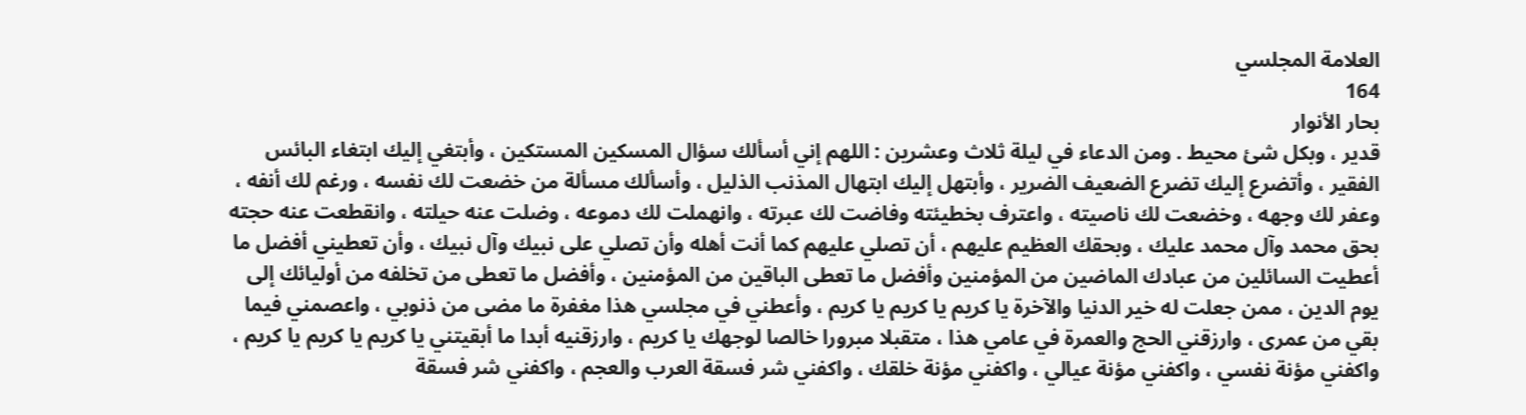العلامة المجلسي
164
بحار الأنوار
قدير ، وبكل شئ محيط . ومن الدعاء في ليلة ثلاث وعشرين : اللهم إني أسألك سؤال المسكين المستكين ، وأبتغي إليك ابتغاء البائس الفقير ، وأتضرع إليك تضرع الضعيف الضرير ، وأبتهل إليك ابتهال المذنب الذليل ، وأسألك مسألة من خضعت لك نفسه ، ورغم لك أنفه ، وعفر لك وجهه ، وخضعت لك ناصيته ، واعترف بخطيئته وفاضت لك عبرته ، وانهملت لك دموعه ، وضلت عنه حيلته ، وانقطعت عنه حجته بحق محمد وآل محمد عليك ، وبحقك العظيم عليهم ، أن تصلي عليهم كما أنت أهله وأن تصلي على نبيك وآل نبيك ، وأن تعطيني أفضل ما أعطيت السائلين من عبادك الماضين من المؤمنين وأفضل ما تعطى الباقين من المؤمنين ، وأفضل ما تعطى من تخلفه من أوليائك إلى يوم الدين ، ممن جعلت له خير الدنيا والآخرة يا كريم يا كريم يا كريم ، وأعطني في مجلسي هذا مغفرة ما مضى من ذنوبي ، واعصمني فيما بقي من عمرى ، وارزقني الحج والعمرة في عامي هذا ، متقبلا مبرورا خالصا لوجهك يا كريم ، وارزقنيه أبدا ما أبقيتني يا كريم يا كريم يا كريم ، واكفني مؤنة نفسي ، واكفني مؤنة عيالي ، واكفني مؤنة خلقك ، واكفني شر فسقة العرب والعجم ، واكفني شر فسقة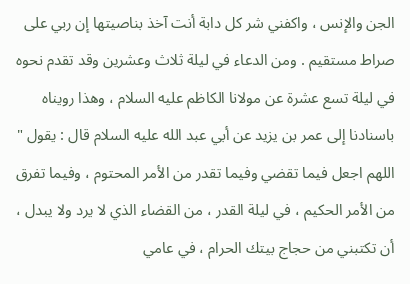الجن والإنس ، واكفني شر كل دابة أنت آخذ بناصيتها إن ربي على صراط مستقيم . ومن الدعاء في ليلة ثلاث وعشرين وقد تقدم نحوه في ليلة تسع عشرة عن مولانا الكاظم عليه السلام ، وهذا رويناه باسنادنا إلى عمر بن يزيد عن أبي عبد الله عليه السلام قال : يقول " اللهم اجعل فيما تقضي وفيما تقدر من الأمر المحتوم ، وفيما تفرق من الأمر الحكيم ، في ليلة القدر ، من القضاء الذي لا يرد ولا يبدل ، أن تكتبني من حجاج بيتك الحرام ، في عامي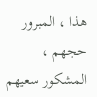هذا ، المبرور حجهم ، المشكور سعيهم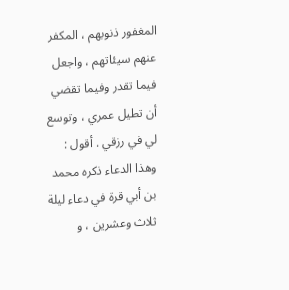المغفور ذنوبهم ، المكفر عنهم سيئاتهم ، واجعل فيما تقدر وفيما تقضي أن تطيل عمري ، وتوسع لي في رزقي . أقول : وهذا الدعاء ذكره محمد بن أبي قرة في دعاء ليلة ثلاث وعشرين ، و